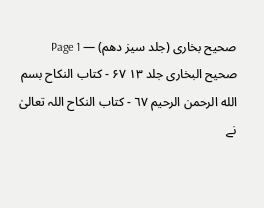صحیح بخاری (جلد سیز دھم) — Page 1
صحیح البخاری جلد ۱۳ ۶۷ - كتاب النكاح بسم الله الرحمن الرحيم ٦٧ - كتاب النكاح اللہ تعالیٰ نے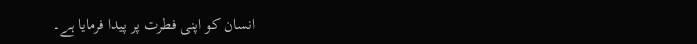انسان کو اپنی فطرت پر پیدا فرمایا ہے۔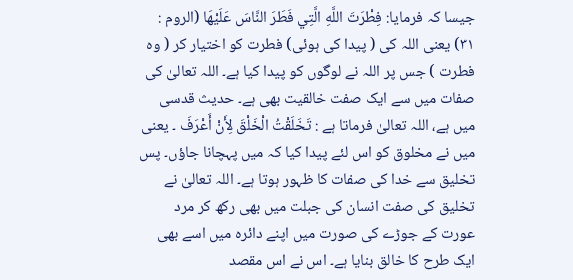جیسا کہ فرمایا: فِطْرَتَ اللَّهِ الَّتِي فَطَرَ النَّاسَ عَلَيْهَا (الروم : ۳۱) یعنی اللہ کی ( پیدا کی ہوئی) فطرت کو اختیار کر ( وہ فطرت ) جس پر اللہ نے لوگوں کو پیدا کیا ہے۔ اللہ تعالیٰ کی صفات میں سے ایک صفت خالقیت بھی ہے۔ حدیث قدسی میں ہے، اللہ تعالیٰ فرماتا ہے : تَخَلَقْتُ الْخَلْقَ لِأَنْ أَعْرَفَ ۔ یعنی میں نے مخلوق کو اس لئے پیدا کیا کہ میں پہچانا جاؤں۔ پس تخلیق سے خدا کی صفات کا ظہور ہوتا ہے۔ اللہ تعالیٰ نے تخلیق کی صفت انسان کی جبلت میں بھی رکھ کر مرد عورت کے جوڑے کی صورت میں اپنے دائرہ میں اسے بھی ایک طرح کا خالق بنایا ہے۔ اس نے اس مقصد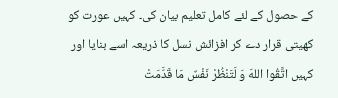کے حصول کے لئے کامل تعلیم بیان کی۔ کہیں عورت کو کھیتی قرار دے کر افزائش نسل کا ذریعہ اسے بنایا اور کہیں اتَّقُوا اللهَ وَ لَتَنْظُرْ نَفْسٌ مَا قَدَّمَتْ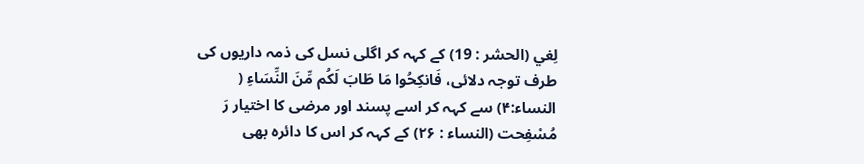لِغي (الحشر : 19) کے کہہ کر اگلی نسل کی ذمہ داریوں کی طرف توجہ دلائی، فَانكِحُوا مَا طَابَ لَكُم مِّنَ النِّسَاءِ ( النساء:۴) سے کہہ کر اسے پسند اور مرضی کا اختیار رَ مُسْفِحت (النساء : ۲۶) کے کہہ کر اس کا دائرہ بھی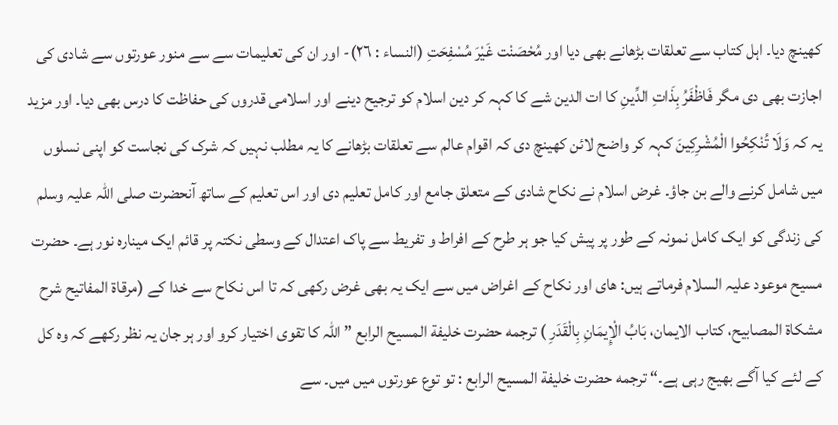کھینچ دیا۔ اہل کتاب سے تعلقات بڑھانے بھی دیا اور مُحْصَنْت غَيْرَ مُسْفِحَتِ (النساء : ٢٦)- اور ان کی تعلیمات سے سے منور عورتوں سے شادی کی اجازت بھی دی مگر فَاظْفَرُ بِذَاتِ الدِّینِ کا ات الدین شے کا کہہ کر دین اسلام کو ترجیح دینے اور اسلامی قدروں کی حفاظت کا درس بھی دیا۔ اور مزید یہ کہ وَلَا تُنْكِحُوا الْمُشْرِكِينَ کہہ کر واضح لائن کھینچ دی کہ اقوام عالم سے تعلقات بڑھانے کا یہ مطلب نہیں کہ شرک کی نجاست کو اپنی نسلوں میں شامل کرنے والے بن جاؤ۔ غرض اسلام نے نکاح شادی کے متعلق جامع اور کامل تعلیم دی اور اس تعلیم کے ساتھ آنحضرت صلی اللہ علیہ وسلم کی زندگی کو ایک کامل نمونہ کے طور پر پیش کیا جو ہر طرح کے افراط و تفریط سے پاک اعتدال کے وسطی نکتہ پر قائم ایک مینارہ نور ہے۔ حضرت مسیح موعود علیہ السلام فرماتے ہیں: های اور نکاح کے اغراض میں سے ایک یہ بھی غرض رکھی کہ تا اس نکاح سے خدا کے (مرقاة المفاتيح شرح مشكاة المصابيح، كتاب الايمان، بَابُ الْإِيمَانِ بِالْقَدَرِ ) ترجمه حضرت خليفة المسيح الرابع ” اللہ کا تقوی اختیار کرو اور ہر جان یہ نظر رکھے کہ وہ کل کے لئے کیا آگے بھیج رہی ہے۔“ ترجمه حضرت خليفة المسيح الرابع : تو توع عورتوں میں میں۔ سے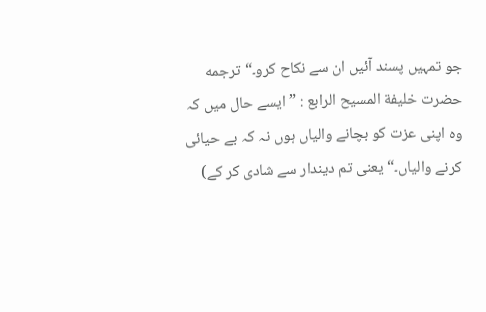جو تمہیں پسند آئیں ان سے نکاح کرو۔“ ترجمه حضرت خلیفة المسیح الرابع : ” ایسے حال میں کہ وہ اپنی عزت کو بچانے والیاں ہوں نہ کہ بے حیائی کرنے والیاں۔“ یعنی تم دیندار سے شادی کر کے)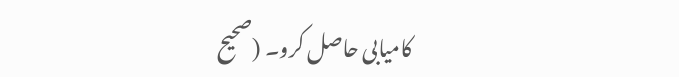کامیابی حاصل کرو۔ (صحيح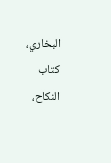البخاري، كتاب النكاح،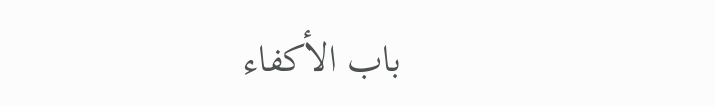باب الأكفاء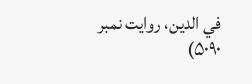في الدين، روایت نمبر ۵۰۹۰)